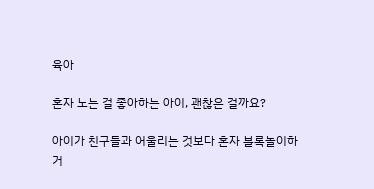육아

혼자 노는 걸 좋아하는 아이, 괜찮은 걸까요?

아이가 친구들과 어울리는 것보다 혼자 블록놀이하거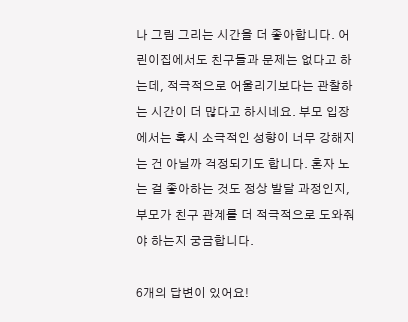나 그림 그리는 시간을 더 좋아합니다. 어린이집에서도 친구들과 문제는 없다고 하는데, 적극적으로 어울리기보다는 관찰하는 시간이 더 많다고 하시네요. 부모 입장에서는 혹시 소극적인 성향이 너무 강해지는 건 아닐까 걱정되기도 합니다. 혼자 노는 걸 좋아하는 것도 정상 발달 과정인지, 부모가 친구 관계를 더 적극적으로 도와줘야 하는지 궁금합니다.

6개의 답변이 있어요!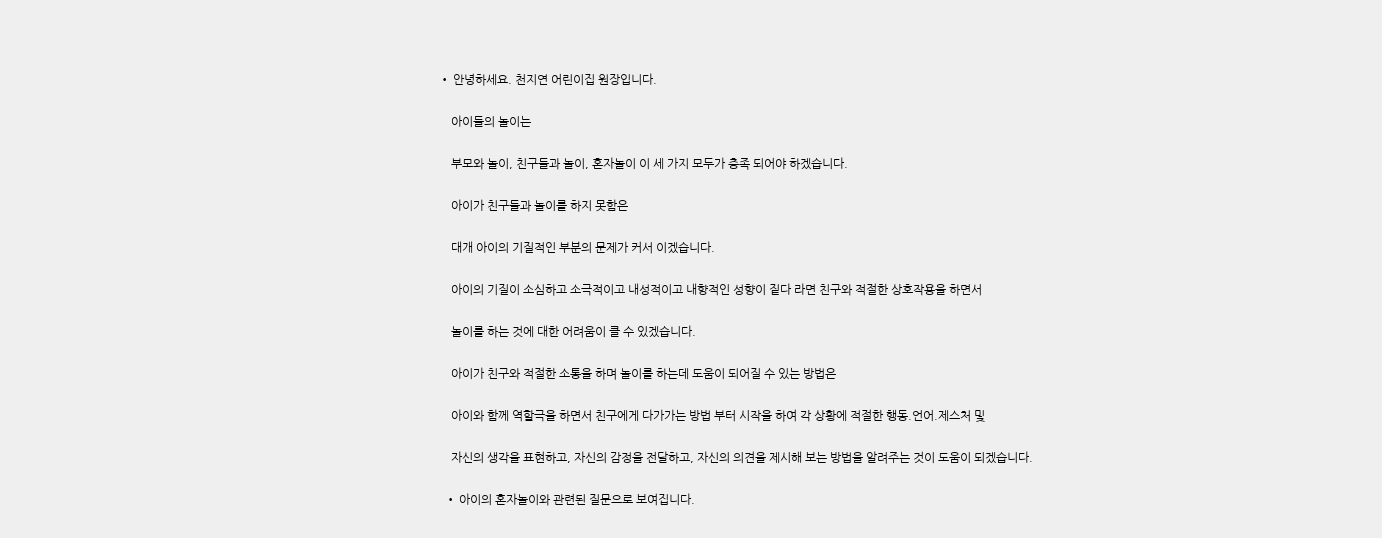• 안녕하세요. 천지연 어린이집 원장입니다.

    아이들의 놀이는

    부모와 놀이, 친구들과 놀이, 혼자놀이 이 세 가지 모두가 충족 되어야 하겠습니다.

    아이가 친구들과 놀이를 하지 못함은

    대개 아이의 기질적인 부분의 문제가 커서 이겠습니다.

    아이의 기질이 소심하고 소극적이고 내성적이고 내향적인 성향이 짙다 라면 친구와 적절한 상호작용을 하면서

    놀이를 하는 것에 대한 어려움이 클 수 있겠습니다.

    아이가 친구와 적절한 소통을 하며 놀이를 하는데 도움이 되어질 수 있는 방법은

    아이와 함께 역할극을 하면서 친구에게 다가가는 방법 부터 시작을 하여 각 상황에 적절한 행동.언어.제스처 및

    자신의 생각을 표현하고, 자신의 감정을 전달하고, 자신의 의견을 제시해 보는 방법을 알려주는 것이 도움이 되겠습니다.

  • 아이의 혼자놀이와 관련된 질문으로 보여집니다.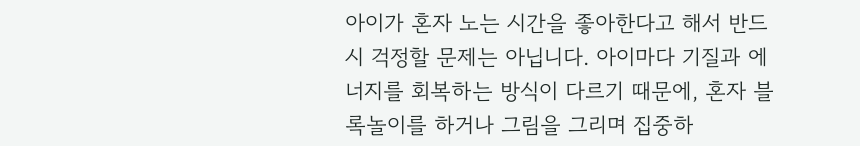아이가 혼자 노는 시간을 좋아한다고 해서 반드시 걱정할 문제는 아닙니다. 아이마다 기질과 에너지를 회복하는 방식이 다르기 때문에, 혼자 블록놀이를 하거나 그림을 그리며 집중하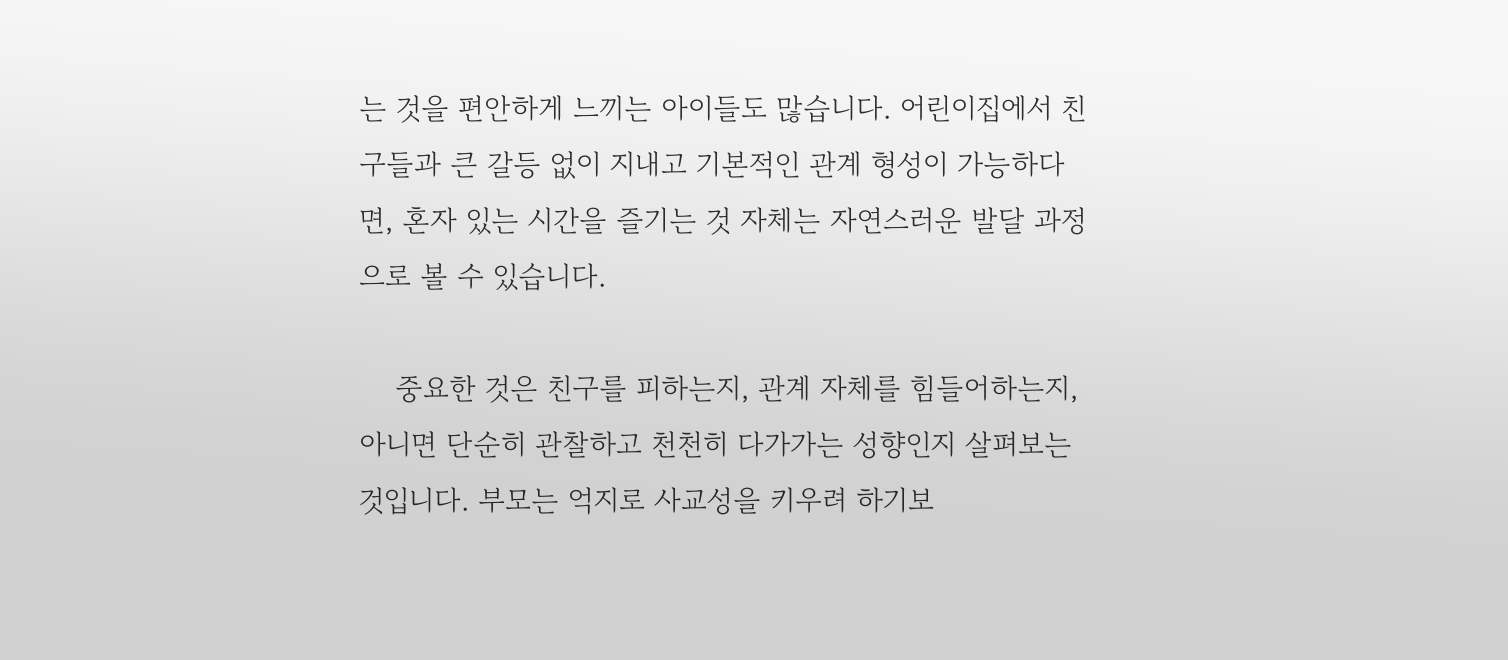는 것을 편안하게 느끼는 아이들도 많습니다. 어린이집에서 친구들과 큰 갈등 없이 지내고 기본적인 관계 형성이 가능하다면, 혼자 있는 시간을 즐기는 것 자체는 자연스러운 발달 과정으로 볼 수 있습니다.

    중요한 것은 친구를 피하는지, 관계 자체를 힘들어하는지, 아니면 단순히 관찰하고 천천히 다가가는 성향인지 살펴보는 것입니다. 부모는 억지로 사교성을 키우려 하기보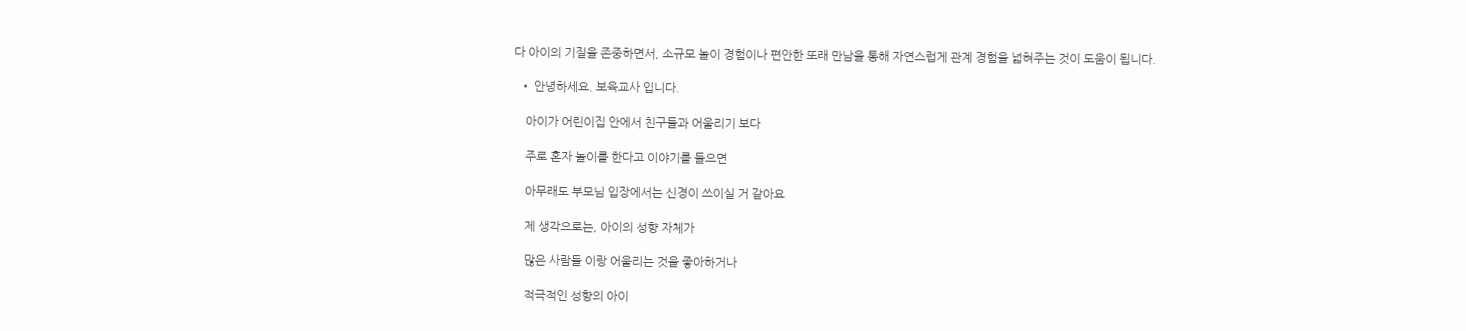다 아이의 기질을 존중하면서, 소규모 놀이 경험이나 편안한 또래 만남을 통해 자연스럽게 관계 경험을 넓혀주는 것이 도움이 됩니다.

  • 안녕하세요. 보육교사 입니다.

    아이가 어린이집 안에서 친구들과 어울리기 보다

    주로 혼자 놀이를 한다고 이야기를 들으면

    아무래도 부모님 입장에서는 신경이 쓰이실 거 같아요

    제 생각으로는, 아이의 성향 자체가

    많은 사람들 이랑 어울리는 것을 좋아하거나

    적극적인 성향의 아이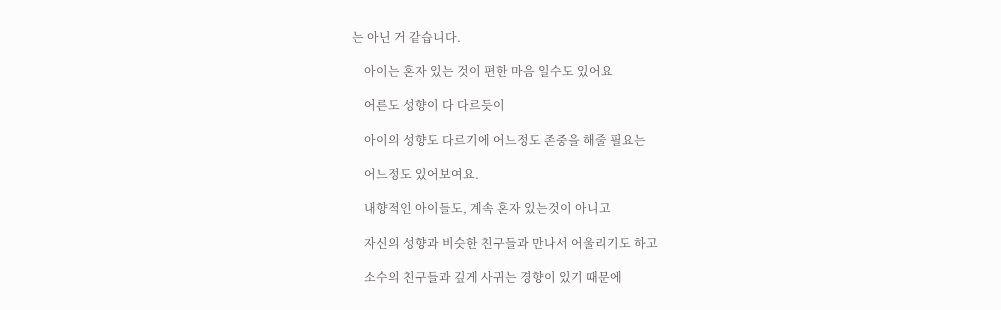는 아닌 거 같습니다.

    아이는 혼자 있는 것이 편한 마음 일수도 있어요

    어른도 성향이 다 다르듯이

    아이의 성향도 다르기에 어느정도 존중을 해줄 필요는

    어느정도 있어보여요.

    내향적인 아이들도, 계속 혼자 있는것이 아니고

    자신의 성향과 비슷한 친구들과 만나서 어울리기도 하고

    소수의 친구들과 깊게 사귀는 경향이 있기 때문에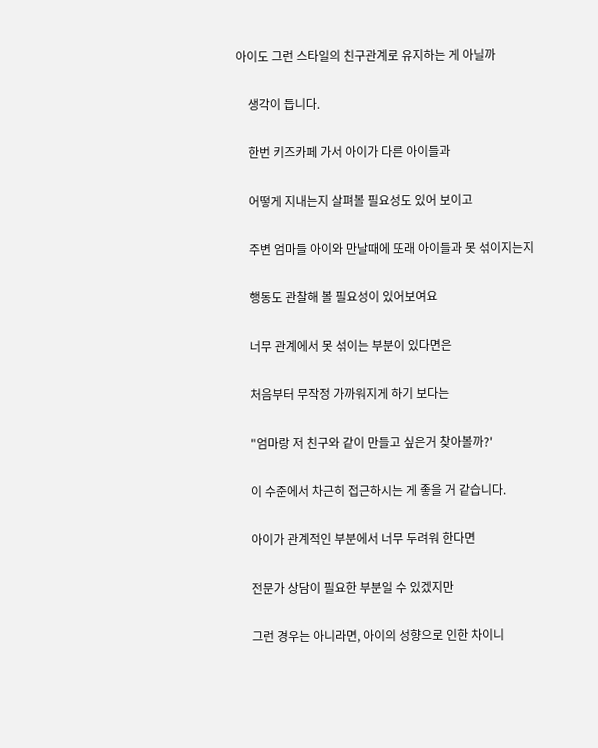아이도 그런 스타일의 친구관계로 유지하는 게 아닐까

    생각이 듭니다.

    한번 키즈카페 가서 아이가 다른 아이들과

    어떻게 지내는지 살펴볼 필요성도 있어 보이고

    주변 엄마들 아이와 만날때에 또래 아이들과 못 섞이지는지

    행동도 관찰해 볼 필요성이 있어보여요

    너무 관계에서 못 섞이는 부분이 있다면은

    처음부터 무작정 가까워지게 하기 보다는

    "엄마랑 저 친구와 같이 만들고 싶은거 찾아볼까?'

    이 수준에서 차근히 접근하시는 게 좋을 거 같습니다.

    아이가 관계적인 부분에서 너무 두려워 한다면

    전문가 상담이 필요한 부분일 수 있겠지만

    그런 경우는 아니라면, 아이의 성향으로 인한 차이니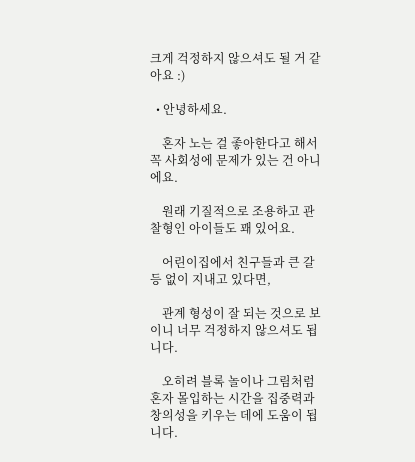크게 걱정하지 않으셔도 될 거 같아요 :)

  • 안녕하세요.

    혼자 노는 걸 좋아한다고 해서 꼭 사회성에 문제가 있는 건 아니에요.

    원래 기질적으로 조용하고 관찰형인 아이들도 꽤 있어요.

    어린이집에서 친구들과 큰 갈등 없이 지내고 있다면,

    관계 형성이 잘 되는 것으로 보이니 너무 걱정하지 않으셔도 됩니다.

    오히려 블록 놀이나 그림처럼 혼자 몰입하는 시간을 집중력과 창의성을 키우는 데에 도움이 됩니다.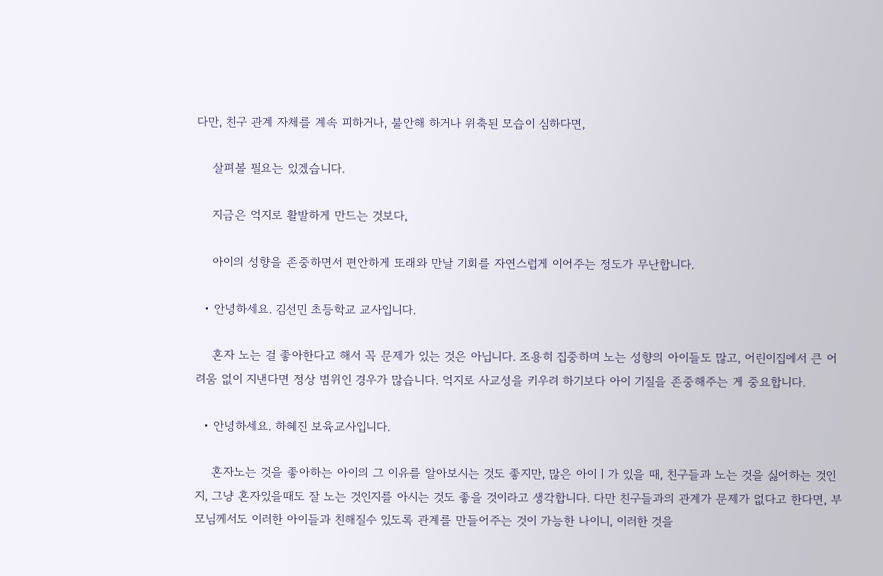다만, 친구 관계 자체를 계속 피하거나, 불안해 하거나 위축된 모습이 심하다면,

    살펴볼 필요는 있겠습니다.

    지금은 억지로 활발하게 만드는 것보다,

    아이의 성향을 존중하면서 편안하게 또래와 만날 기회를 자연스럽게 이어주는 정도가 무난합니다.

  • 안녕하세요. 김선민 초등학교 교사입니다.

    혼자 노는 걸 좋아한다고 해서 꼭 문제가 있는 것은 아닙니다. 조용히 집중하며 노는 성향의 아이들도 많고, 어린이집에서 큰 어려움 없이 지낸다면 정상 범위인 경우가 많습니다. 억지로 사교성을 키우려 하기보다 아이 기질을 존중해주는 게 중요합니다.

  • 안녕하세요. 하혜진 보육교사입니다.

    혼자노는 것을 좋아하는 아이의 그 이유를 알아보시는 것도 좋지만, 많은 아이ㅣ가 있을 때, 친구들과 노는 것을 싫어하는 것인지, 그냥 혼자있을때도 잘 노는 것인지를 아시는 것도 좋을 것이라고 생각합니다. 다만 친구들과의 관계가 문제가 없다고 한다면, 부모님께서도 이러한 아이들과 친해질수 있도록 관계를 만들어주는 것이 가능한 나이니, 이러한 것을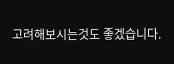고려해보시는것도 좋겠습니다.